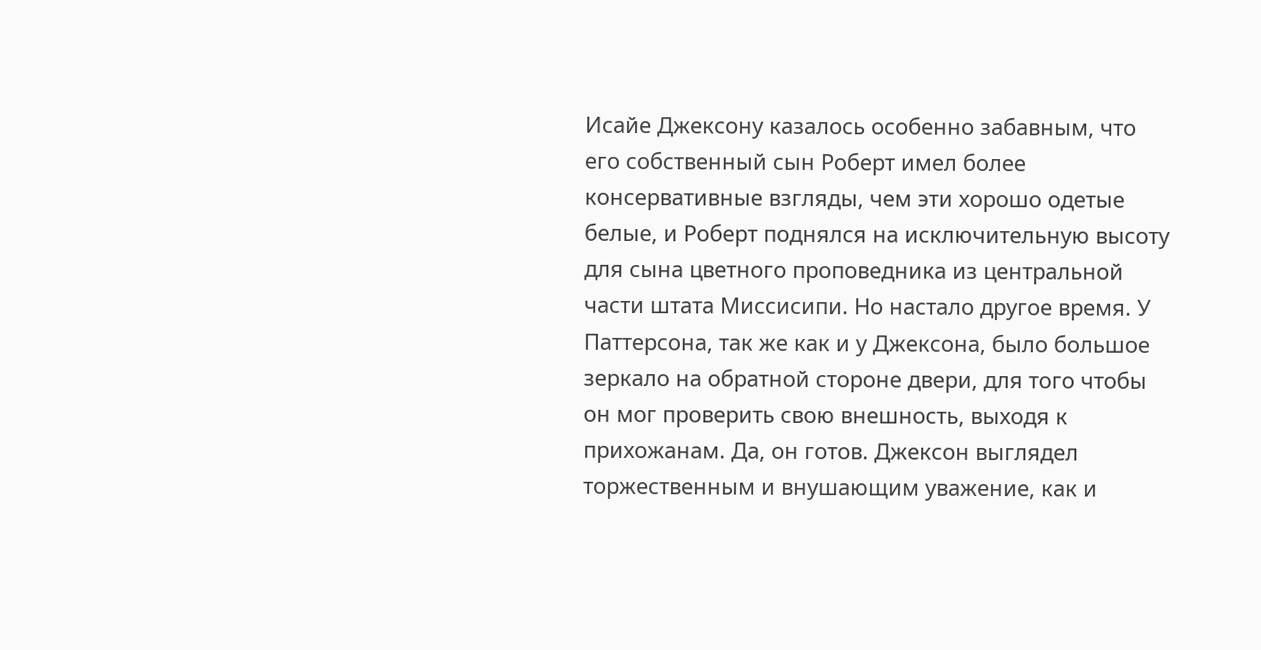Исайе Джексону казалось особенно забавным, что его собственный сын Роберт имел более консервативные взгляды, чем эти хорошо одетые белые, и Роберт поднялся на исключительную высоту для сына цветного проповедника из центральной части штата Миссисипи. Но настало другое время. У Паттерсона, так же как и у Джексона, было большое зеркало на обратной стороне двери, для того чтобы он мог проверить свою внешность, выходя к прихожанам. Да, он готов. Джексон выглядел торжественным и внушающим уважение, как и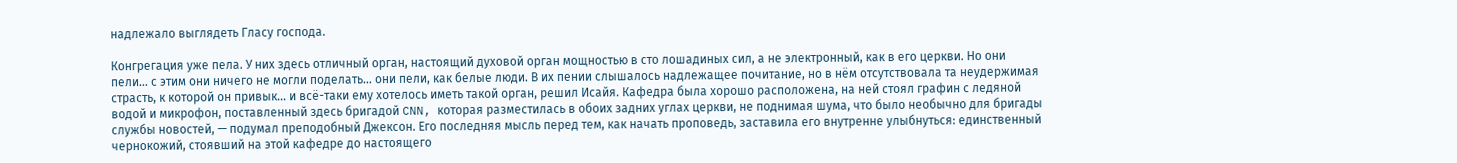надлежало выглядеть Гласу господа.

Конгрегация уже пела. У них здесь отличный орган, настоящий духовой орган мощностью в сто лошадиных сил, а не электронный, как в его церкви. Но они пели… с этим они ничего не могли поделать… они пели, как белые люди. В их пении слышалось надлежащее почитание, но в нём отсутствовала та неудержимая страсть, к которой он привык… и всё-таки ему хотелось иметь такой орган, решил Исайя. Кафедра была хорошо расположена, на ней стоял графин с ледяной водой и микрофон, поставленный здесь бригадой CNN, которая разместилась в обоих задних углах церкви, не поднимая шума, что было необычно для бригады службы новостей, — подумал преподобный Джексон. Его последняя мысль перед тем, как начать проповедь, заставила его внутренне улыбнуться: единственный чернокожий, стоявший на этой кафедре до настоящего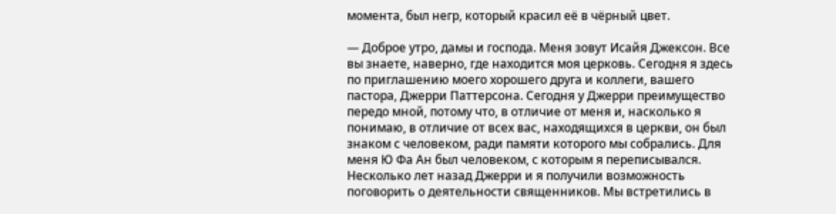момента, был негр, который красил её в чёрный цвет.

— Доброе утро, дамы и господа. Меня зовут Исайя Джексон. Все вы знаете, наверно, где находится моя церковь. Сегодня я здесь по приглашению моего хорошего друга и коллеги, вашего пастора, Джерри Паттерсона. Сегодня у Джерри преимущество передо мной, потому что, в отличие от меня и, насколько я понимаю, в отличие от всех вас, находящихся в церкви, он был знаком с человеком, ради памяти которого мы собрались. Для меня Ю Фа Ан был человеком, с которым я переписывался. Несколько лет назад Джерри и я получили возможность поговорить о деятельности священников. Мы встретились в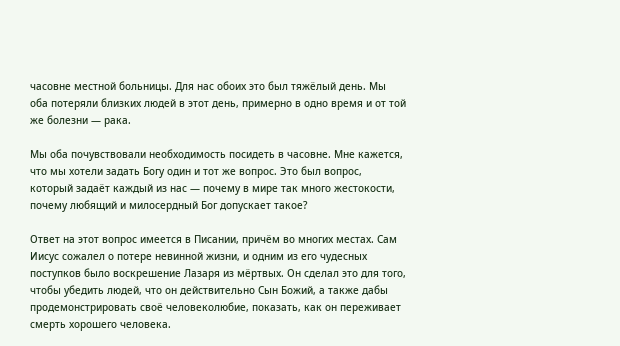часовне местной больницы. Для нас обоих это был тяжёлый день. Мы оба потеряли близких людей в этот день, примерно в одно время и от той же болезни — рака.

Мы оба почувствовали необходимость посидеть в часовне. Мне кажется, что мы хотели задать Богу один и тот же вопрос. Это был вопрос, который задаёт каждый из нас — почему в мире так много жестокости, почему любящий и милосердный Бог допускает такое?

Ответ на этот вопрос имеется в Писании, причём во многих местах. Сам Иисус сожалел о потере невинной жизни, и одним из его чудесных поступков было воскрешение Лазаря из мёртвых. Он сделал это для того, чтобы убедить людей, что он действительно Сын Божий, а также дабы продемонстрировать своё человеколюбие, показать, как он переживает смерть хорошего человека.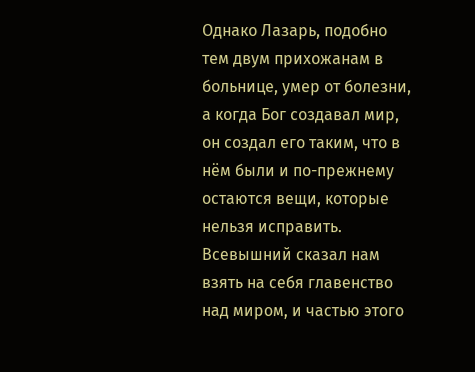Однако Лазарь, подобно тем двум прихожанам в больнице, умер от болезни, а когда Бог создавал мир, он создал его таким, что в нём были и по-прежнему остаются вещи, которые нельзя исправить. Всевышний сказал нам взять на себя главенство над миром, и частью этого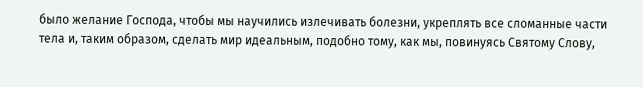было желание Господа, чтобы мы научились излечивать болезни, укреплять все сломанные части тела и, таким образом, сделать мир идеальным, подобно тому, как мы, повинуясь Святому Слову,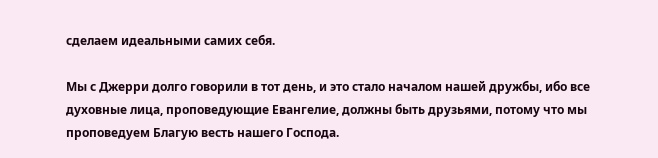сделаем идеальными самих себя.

Мы с Джерри долго говорили в тот день, и это стало началом нашей дружбы, ибо все духовные лица, проповедующие Евангелие, должны быть друзьями, потому что мы проповедуем Благую весть нашего Господа.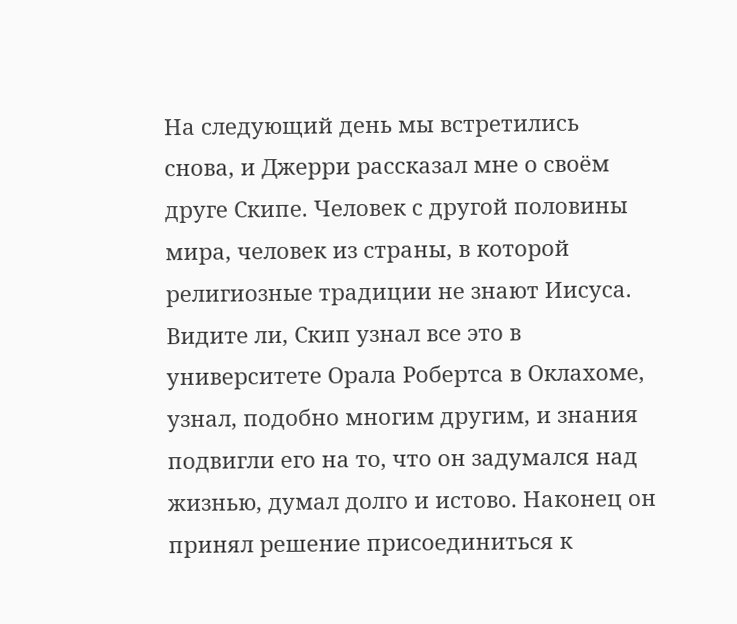На следующий день мы встретились снова, и Джерри рассказал мне о своём друге Скипе. Человек с другой половины мира, человек из страны, в которой религиозные традиции не знают Иисуса. Видите ли, Скип узнал все это в университете Орала Робертса в Оклахоме, узнал, подобно многим другим, и знания подвигли его на то, что он задумался над жизнью, думал долго и истово. Наконец он принял решение присоединиться к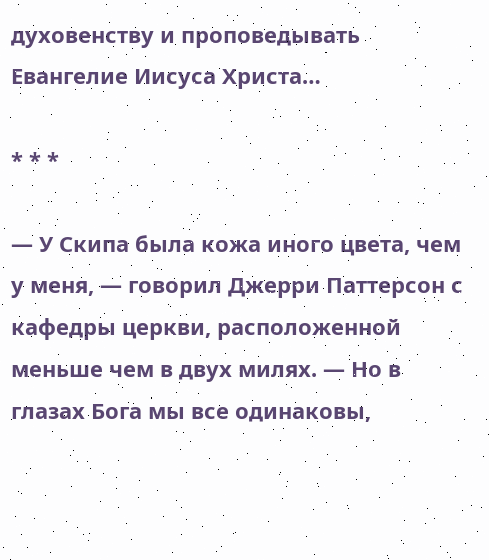духовенству и проповедывать Евангелие Иисуса Христа…

* * *

— У Скипа была кожа иного цвета, чем у меня, — говорил Джерри Паттерсон с кафедры церкви, расположенной меньше чем в двух милях. — Но в глазах Бога мы все одинаковы,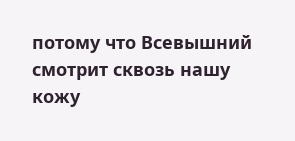потому что Всевышний смотрит сквозь нашу кожу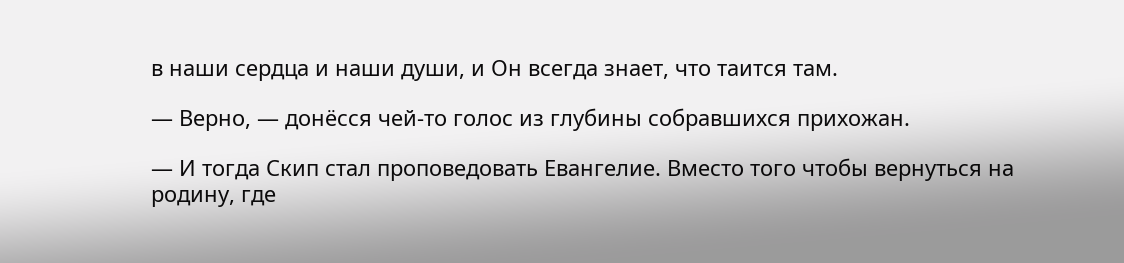в наши сердца и наши души, и Он всегда знает, что таится там.

— Верно, — донёсся чей-то голос из глубины собравшихся прихожан.

— И тогда Скип стал проповедовать Евангелие. Вместо того чтобы вернуться на родину, где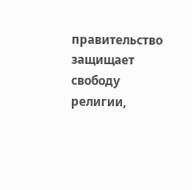правительство защищает свободу религии,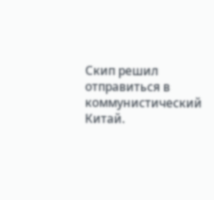Скип решил отправиться в коммунистический Китай.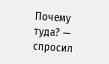Почему туда? — спросил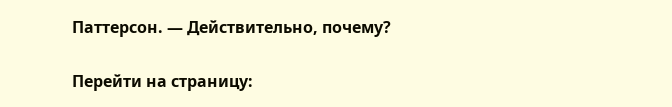Паттерсон. — Действительно, почему?

Перейти на страницу: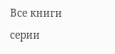Все книги серии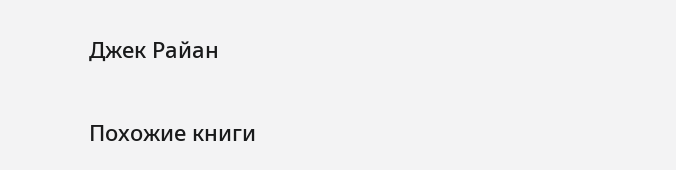Джек Райан

Похожие книги